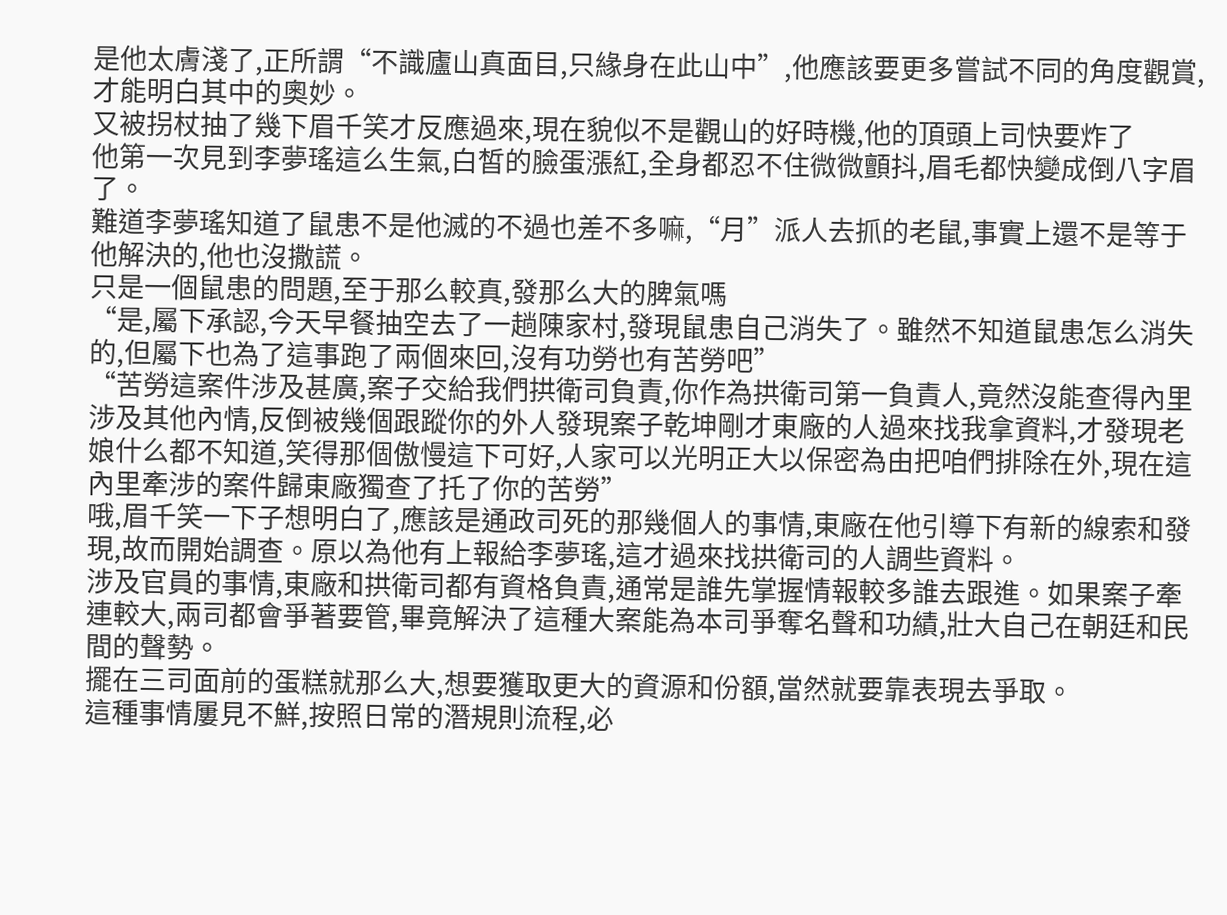是他太膚淺了,正所謂“不識廬山真面目,只緣身在此山中”,他應該要更多嘗試不同的角度觀賞,才能明白其中的奧妙。
又被拐杖抽了幾下眉千笑才反應過來,現在貌似不是觀山的好時機,他的頂頭上司快要炸了
他第一次見到李夢瑤這么生氣,白皙的臉蛋漲紅,全身都忍不住微微顫抖,眉毛都快變成倒八字眉了。
難道李夢瑤知道了鼠患不是他滅的不過也差不多嘛,“月”派人去抓的老鼠,事實上還不是等于他解決的,他也沒撒謊。
只是一個鼠患的問題,至于那么較真,發那么大的脾氣嗎
“是,屬下承認,今天早餐抽空去了一趟陳家村,發現鼠患自己消失了。雖然不知道鼠患怎么消失的,但屬下也為了這事跑了兩個來回,沒有功勞也有苦勞吧”
“苦勞這案件涉及甚廣,案子交給我們拱衛司負責,你作為拱衛司第一負責人,竟然沒能查得內里涉及其他內情,反倒被幾個跟蹤你的外人發現案子乾坤剛才東廠的人過來找我拿資料,才發現老娘什么都不知道,笑得那個傲慢這下可好,人家可以光明正大以保密為由把咱們排除在外,現在這內里牽涉的案件歸東廠獨查了托了你的苦勞”
哦,眉千笑一下子想明白了,應該是通政司死的那幾個人的事情,東廠在他引導下有新的線索和發現,故而開始調查。原以為他有上報給李夢瑤,這才過來找拱衛司的人調些資料。
涉及官員的事情,東廠和拱衛司都有資格負責,通常是誰先掌握情報較多誰去跟進。如果案子牽連較大,兩司都會爭著要管,畢竟解決了這種大案能為本司爭奪名聲和功績,壯大自己在朝廷和民間的聲勢。
擺在三司面前的蛋糕就那么大,想要獲取更大的資源和份額,當然就要靠表現去爭取。
這種事情屢見不鮮,按照日常的潛規則流程,必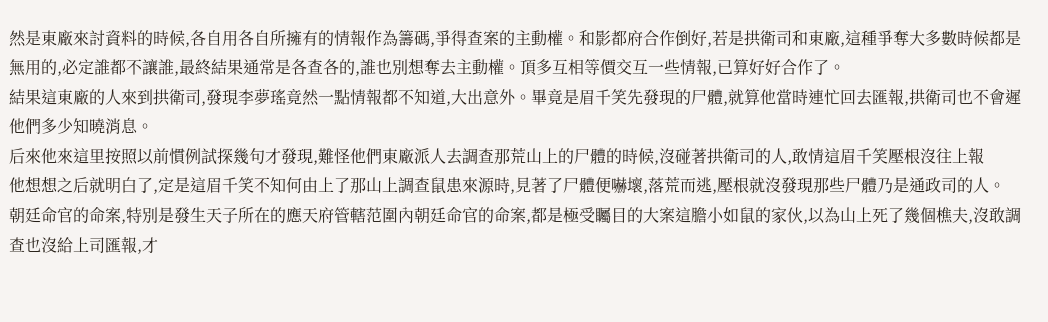然是東廠來討資料的時候,各自用各自所擁有的情報作為籌碼,爭得查案的主動權。和影都府合作倒好,若是拱衛司和東廠,這種爭奪大多數時候都是無用的,必定誰都不讓誰,最終結果通常是各查各的,誰也別想奪去主動權。頂多互相等價交互一些情報,已算好好合作了。
結果這東廠的人來到拱衛司,發現李夢瑤竟然一點情報都不知道,大出意外。畢竟是眉千笑先發現的尸體,就算他當時連忙回去匯報,拱衛司也不會遲他們多少知曉消息。
后來他來這里按照以前慣例試探幾句才發現,難怪他們東廠派人去調查那荒山上的尸體的時候,沒碰著拱衛司的人,敢情這眉千笑壓根沒往上報
他想想之后就明白了,定是這眉千笑不知何由上了那山上調查鼠患來源時,見著了尸體便嚇壞,落荒而逃,壓根就沒發現那些尸體乃是通政司的人。
朝廷命官的命案,特別是發生天子所在的應天府管轄范圍內朝廷命官的命案,都是極受矚目的大案這膽小如鼠的家伙,以為山上死了幾個樵夫,沒敢調查也沒給上司匯報,才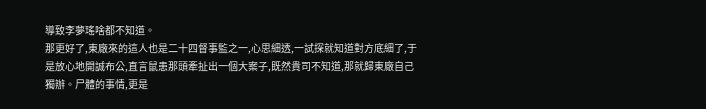導致李夢瑤啥都不知道。
那更好了,東廠來的這人也是二十四督事監之一,心思細透,一試探就知道對方底細了,于是放心地開誠布公,直言鼠患那頭牽扯出一個大案子,既然貴司不知道,那就歸東廠自己獨辦。尸體的事情,更是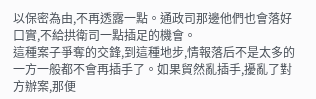以保密為由,不再透露一點。通政司那邊他們也會落好口實,不給拱衛司一點插足的機會。
這種案子爭奪的交鋒,到這種地步,情報落后不是太多的一方一般都不會再插手了。如果貿然亂插手,擾亂了對方辦案,那便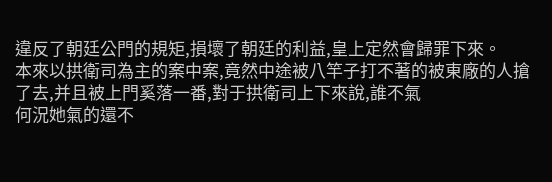違反了朝廷公門的規矩,損壞了朝廷的利益,皇上定然會歸罪下來。
本來以拱衛司為主的案中案,竟然中途被八竿子打不著的被東廠的人搶了去,并且被上門奚落一番,對于拱衛司上下來說,誰不氣
何況她氣的還不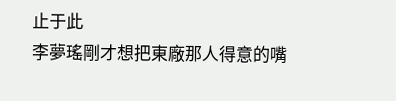止于此
李夢瑤剛才想把東廠那人得意的嘴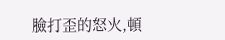臉打歪的怒火,頓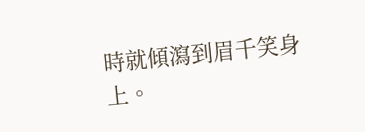時就傾瀉到眉千笑身上。